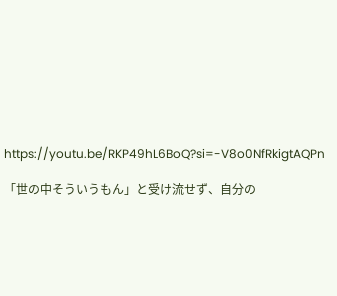https://youtu.be/RKP49hL6BoQ?si=-V8o0NfRkigtAQPn

「世の中そういうもん」と受け流せず、自分の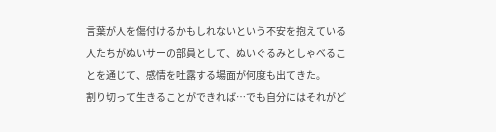言葉が人を傷付けるかもしれないという不安を抱えている人たちがぬいサーの部員として、ぬいぐるみとしゃべることを通じて、感情を吐露する場面が何度も出てきた。
割り切って生きることができれば…でも自分にはそれがど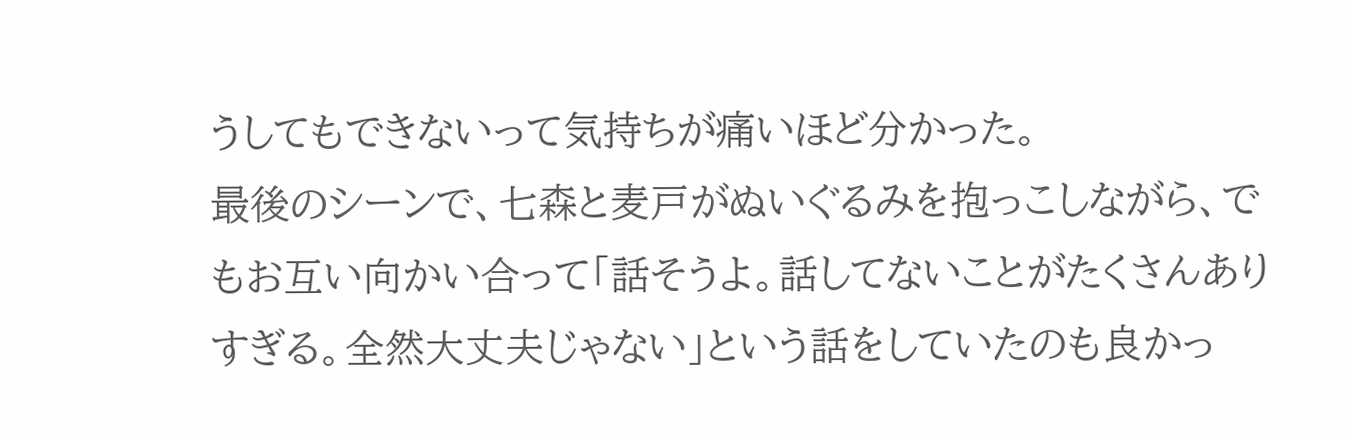うしてもできないって気持ちが痛いほど分かった。
最後のシーンで、七森と麦戸がぬいぐるみを抱っこしながら、でもお互い向かい合って「話そうよ。話してないことがたくさんありすぎる。全然大丈夫じゃない」という話をしていたのも良かっ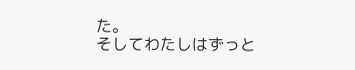た。
そしてわたしはずっと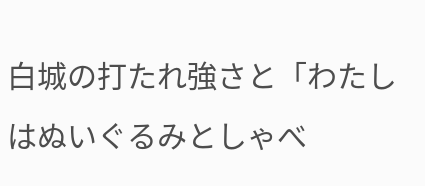白城の打たれ強さと「わたしはぬいぐるみとしゃべ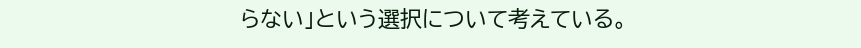らない」という選択について考えている。